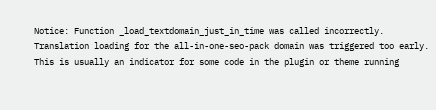Notice: Function _load_textdomain_just_in_time was called incorrectly. Translation loading for the all-in-one-seo-pack domain was triggered too early. This is usually an indicator for some code in the plugin or theme running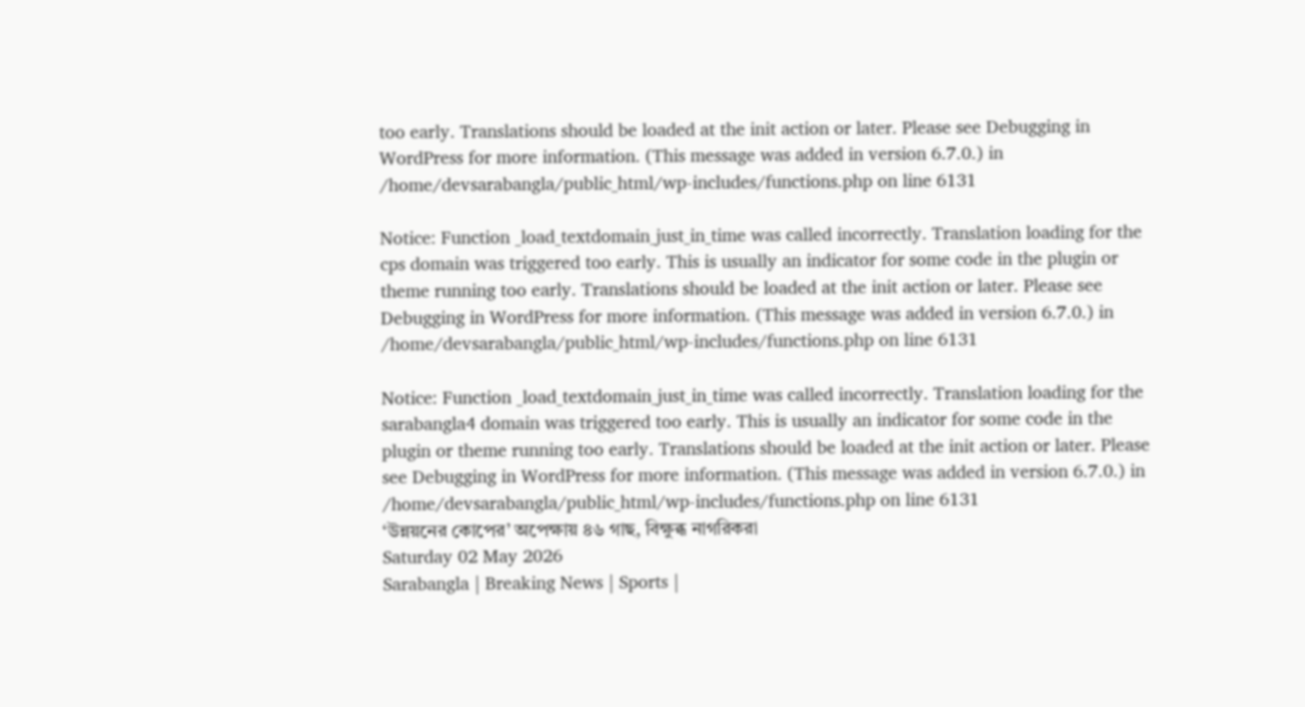too early. Translations should be loaded at the init action or later. Please see Debugging in WordPress for more information. (This message was added in version 6.7.0.) in /home/devsarabangla/public_html/wp-includes/functions.php on line 6131

Notice: Function _load_textdomain_just_in_time was called incorrectly. Translation loading for the cps domain was triggered too early. This is usually an indicator for some code in the plugin or theme running too early. Translations should be loaded at the init action or later. Please see Debugging in WordPress for more information. (This message was added in version 6.7.0.) in /home/devsarabangla/public_html/wp-includes/functions.php on line 6131

Notice: Function _load_textdomain_just_in_time was called incorrectly. Translation loading for the sarabangla4 domain was triggered too early. This is usually an indicator for some code in the plugin or theme running too early. Translations should be loaded at the init action or later. Please see Debugging in WordPress for more information. (This message was added in version 6.7.0.) in /home/devsarabangla/public_html/wp-includes/functions.php on line 6131
‘উন্নয়নের কোপের’ অপেক্ষায় ৪৬ গাছ, বিক্ষুব্ধ নাগরিকরা
Saturday 02 May 2026
Sarabangla | Breaking News | Sports |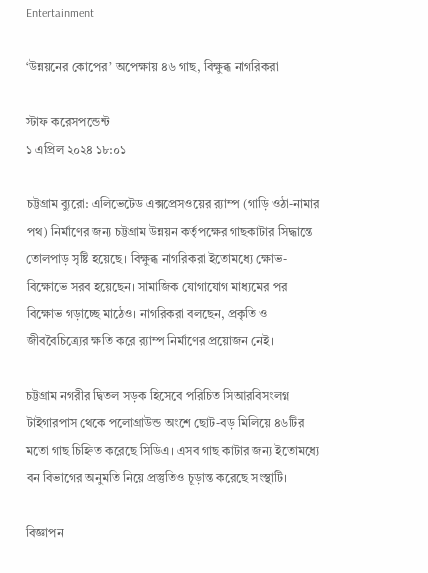Entertainment

‘উন্নয়নের কোপের’ অপেক্ষায় ৪৬ গাছ, বিক্ষুব্ধ নাগরিকরা

স্টাফ করেসপন্ডেন্ট
১ এপ্রিল ২০২৪ ১৮:০১

চট্টগ্রাম ব্যুরো: এলিভেটেড এক্সপ্রেসওয়ের র‍্যাম্প (গাড়ি ওঠা-নামার পথ) নির্মাণের জন্য চট্টগ্রাম উন্নয়ন কর্তৃপক্ষের গাছকাটার সিদ্ধান্তে তোলপাড় সৃষ্টি হয়েছে। বিক্ষুব্ধ নাগরিকরা ইতোমধ্যে ক্ষোভ-বিক্ষোভে সরব হয়েছেন। সামাজিক যোগাযোগ মাধ্যমের পর বিক্ষোভ গড়াচ্ছে মাঠেও। নাগরিকরা বলছেন, প্রকৃতি ও জীববৈচিত্র্যের ক্ষতি করে র‌্যাম্প নির্মাণের প্রয়োজন নেই।

চট্টগ্রাম নগরীর দ্বিতল সড়ক হিসেবে পরিচিত সিআরবিসংলগ্ন টাইগারপাস থেকে পলোগ্রাউন্ড অংশে ছোট-বড় মিলিয়ে ৪৬টির মতো গাছ চিহ্নিত করেছে সিডিএ। এসব গাছ কাটার জন্য ইতোমধ্যে বন বিভাগের অনুমতি নিয়ে প্রস্তুতিও চূড়ান্ত করেছে সংস্থাটি।

বিজ্ঞাপন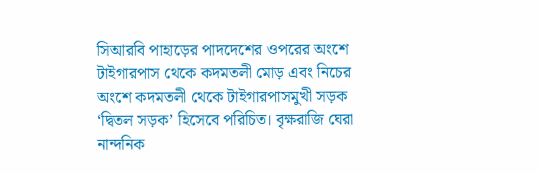সিআরবি পাহাড়ের পাদদেশের ওপরের অংশে টাইগারপাস থেকে কদমতলী মোড় এবং নিচের অংশে কদমতলী থেকে টাইগারপাসমুখী সড়ক ‘দ্বিতল সড়ক’ হিসেবে পরিচিত। বৃক্ষরাজি ঘেরা নান্দনিক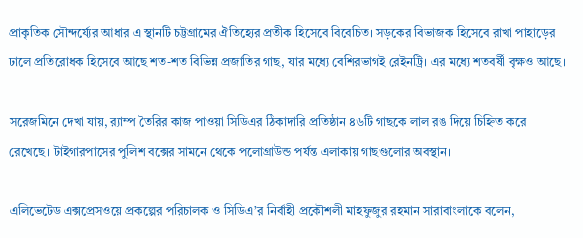প্রাকৃতিক সৌন্দর্য্যের আধার এ স্থানটি চট্টগ্রামের ঐতিহ্যের প্রতীক হিসেবে বিবেচিত। সড়কের বিভাজক হিসেবে রাখা পাহাড়ের ঢালে প্রতিরোধক হিসেবে আছে শত-শত বিভিন্ন প্রজাতির গাছ, যার মধ্যে বেশিরভাগই রেইনট্রি। এর মধ্যে শতবর্ষী বৃক্ষও আছে।

সরেজমিনে দেখা যায়, র‌্যাম্প তৈরির কাজ পাওয়া সিডিএর ঠিকাদারি প্রতিষ্ঠান ৪৬টি গাছকে লাল রঙ দিয়ে চিহ্নিত করে রেখেছে। টাইগারপাসের পুলিশ বক্সের সামনে থেকে পলোগ্রাউন্ড পর্যন্ত এলাকায় গাছগুলোর অবস্থান।

এলিভেটেড এক্সপ্রেসওয়ে প্রকল্পের পরিচালক ও সিডিএ’র নির্বাহী প্রকৌশলী মাহফুজুর রহমান সারাবাংলাকে বলেন,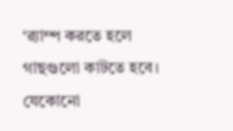‘র‍্যাম্প করতে হলে গাছগুলো কাটতে হবে। যেকোনো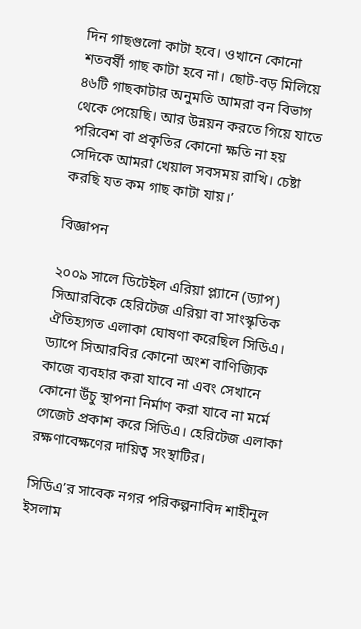দিন গাছগুলো কাটা হবে। ওখানে কোনো শতবর্ষী গাছ কাটা হবে না। ছোট-বড় মিলিয়ে ৪৬টি গাছকাটার অনুমতি আমরা বন বিভাগ থেকে পেয়েছি। আর উন্নয়ন করতে গিয়ে যাতে পরিবেশ বা প্রকৃতির কোনো ক্ষতি না হয় সেদিকে আমরা খেয়াল সবসময় রাখি। চেষ্টা করছি যত কম গাছ কাটা যায়।’

বিজ্ঞাপন

২০০৯ সালে ডিটেইল এরিয়া প্ল্যানে (ড্যাপ) সিআরবিকে হেরিটেজ এরিয়া বা সাংস্কৃতিক ঐতিহ্যগত এলাকা ঘোষণা করেছিল সিডিএ। ড্যাপে সিআরবির কোনো অংশ বাণিজ্যিক কাজে ব্যবহার করা যাবে না এবং সেখানে কোনো উঁচু স্থাপনা নির্মাণ করা যাবে না মর্মে গেজেট প্রকাশ করে সিডিএ। হেরিটেজ এলাকা রক্ষণাবেক্ষণের দায়িত্ব সংস্থাটির।

সিডিএ’র সাবেক নগর পরিকল্পনাবিদ শাহীনুল ইসলাম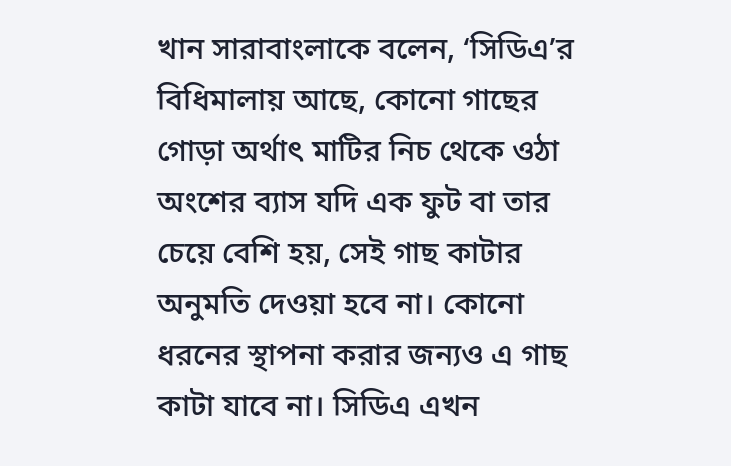খান সারাবাংলাকে বলেন, ‘সিডিএ’র বিধিমালায় আছে, কোনো গাছের গোড়া অর্থাৎ মাটির নিচ থেকে ওঠা অংশের ব্যাস যদি এক ফুট বা তার চেয়ে বেশি হয়, সেই গাছ কাটার অনুমতি দেওয়া হবে না। কোনো ধরনের স্থাপনা করার জন্যও এ গাছ কাটা যাবে না। সিডিএ এখন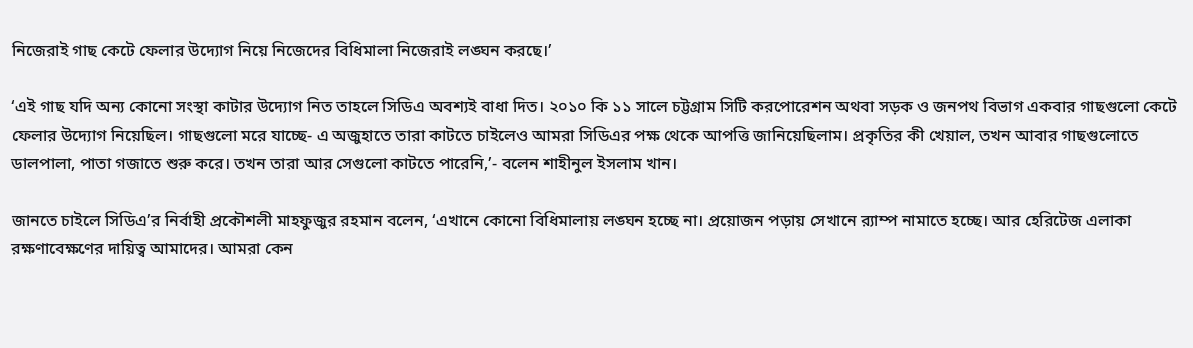নিজেরাই গাছ কেটে ফেলার উদ্যোগ নিয়ে নিজেদের বিধিমালা নিজেরাই লঙ্ঘন করছে।’

‘এই গাছ যদি অন্য কোনো সংস্থা কাটার উদ্যোগ নিত তাহলে সিডিএ অবশ্যই বাধা দিত। ২০১০ কি ১১ সালে চট্টগ্রাম সিটি করপোরেশন অথবা সড়ক ও জনপথ বিভাগ একবার গাছগুলো কেটে ফেলার উদ্যোগ নিয়েছিল। গাছগুলো মরে যাচ্ছে- এ অজুহাতে তারা কাটতে চাইলেও আমরা সিডিএর পক্ষ থেকে আপত্তি জানিয়েছিলাম। প্রকৃতির কী খেয়াল, তখন আবার গাছগুলোতে ডালপালা, পাতা গজাতে শুরু করে। তখন তারা আর সেগুলো কাটতে পারেনি,’- বলেন শাহীনুল ইসলাম খান।

জানতে চাইলে সিডিএ’র নির্বাহী প্রকৌশলী মাহফুজুর রহমান বলেন, ‘এখানে কোনো বিধিমালায় লঙ্ঘন হচ্ছে না। প্রয়োজন পড়ায় সেখানে র‍্যাম্প নামাতে হচ্ছে। আর হেরিটেজ এলাকা রক্ষণাবেক্ষণের দায়িত্ব আমাদের। আমরা কেন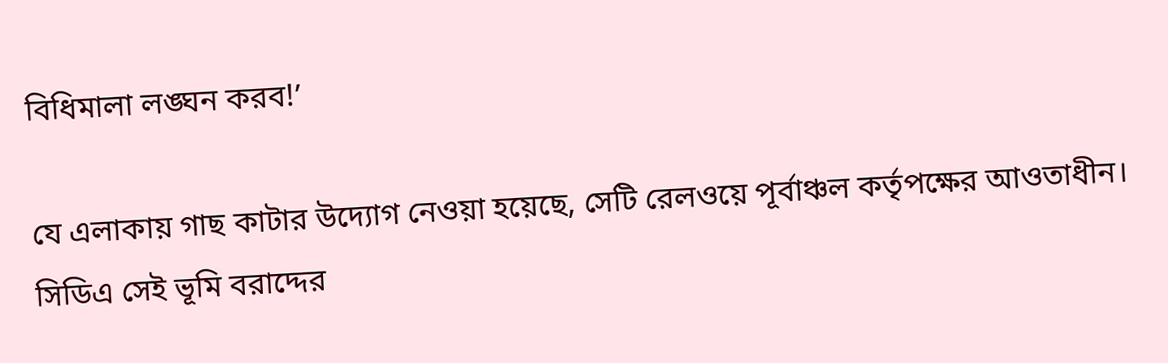বিধিমালা লঙ্ঘন করব!’

যে এলাকায় গাছ কাটার উদ্যোগ নেওয়া হয়েছে, সেটি রেলওয়ে পূর্বাঞ্চল কর্তৃপক্ষের আওতাধীন। সিডিএ সেই ভূমি বরাদ্দের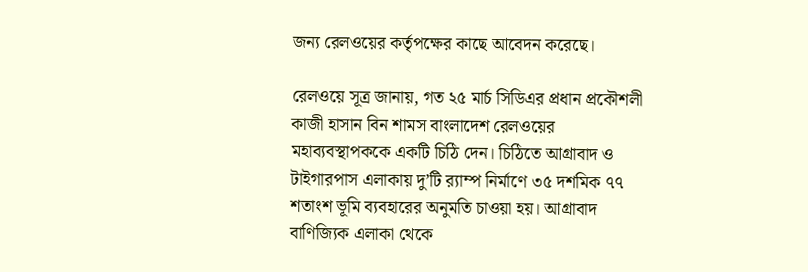জন্য রেলওয়ের কর্তৃপক্ষের কাছে আবেদন করেছে।

রেলওয়ে সূত্র জানায়, গত ২৫ মার্চ সিডিএর প্রধান প্রকৌশলী কাজী হাসান বিন শামস বাংলাদেশ রেলওয়ের মহাব্যবস্থাপককে একটি চিঠি দেন। চিঠিতে আগ্রাবাদ ও টাইগারপাস এলাকায় দু’টি র‌্যাম্প নির্মাণে ৩৫ দশমিক ৭৭ শতাংশ ভূমি ব্যবহারের অনুমতি চাওয়া হয়। আগ্রাবাদ বাণিজ্যিক এলাকা থেকে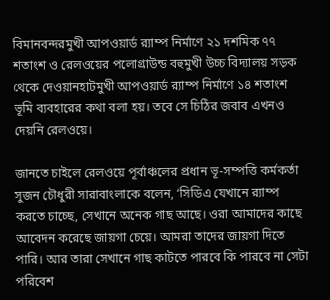বিমানবন্দরমুখী আপওয়ার্ড র‌্যাম্প নির্মাণে ২১ দশমিক ৭৭ শতাংশ ও রেলওয়ের পলোগ্রাউন্ড বহুমুখী উচ্চ বিদ্যালয় সড়ক থেকে দেওয়ানহাটমুখী আপওয়ার্ড র‌্যাম্প নির্মাণে ১৪ শতাংশ ভূমি ব্যবহারের কথা বলা হয়। তবে সে চিঠির জবাব এখনও দেয়নি রেলওয়ে।

জানতে চাইলে রেলওয়ে পূর্বাঞ্চলের প্রধান ভূ-সম্পত্তি কর্মকর্তা সুজন চৌধুরী সারাবাংলাকে বলেন, ‘সিডিএ যেখানে র‌্যাম্প করতে চাচ্ছে, সেখানে অনেক গাছ আছে। ওরা আমাদের কাছে আবেদন করেছে জায়গা চেয়ে। আমরা তাদের জায়গা দিতে পারি। আর তারা সেখানে গাছ কাটতে পারবে কি পারবে না সেটা পরিবেশ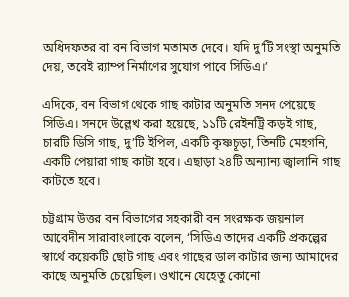অধিদফতর বা বন বিভাগ মতামত দেবে। যদি দু’টি সংস্থা অনুমতি দেয়, তবেই র‌্যাম্প নির্মাণের সুযোগ পাবে সিডিএ।’

এদিকে, বন বিভাগ থেকে গাছ কাটার অনুমতি সনদ পেয়েছে সিডিএ। সনদে উল্লেখ করা হয়েছে, ১১টি রেইনট্রি কড়ই গাছ, চারটি ডিসি গাছ, দু’টি ইপিল, একটি কৃষ্ণচূড়া, তিনটি মেহগনি, একটি পেয়ারা গাছ কাটা হবে। এছাড়া ২৪টি অন্যান্য জ্বালানি গাছ কাটতে হবে।

চট্টগ্রাম উত্তর বন বিভাগের সহকারী বন সংরক্ষক জয়নাল আবেদীন সারাবাংলাকে বলেন, ‘সিডিএ তাদের একটি প্রকল্পের স্বার্থে কয়েকটি ছোট গাছ এবং গাছের ডাল কাটার জন্য আমাদের কাছে অনুমতি চেয়েছিল। ওখানে যেহেতু কোনো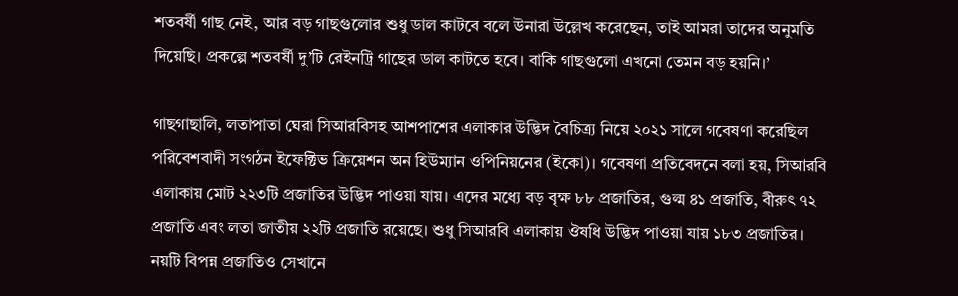শতবর্ষী গাছ নেই, আর বড় গাছগুলোর শুধু ডাল কাটবে বলে উনারা উল্লেখ করেছেন, তাই আমরা তাদের অনুমতি দিয়েছি। প্রকল্পে শতবর্ষী দু’টি রেইনট্রি গাছের ডাল কাটতে হবে। বাকি গাছগুলো এখনো তেমন বড় হয়নি।’

গাছগাছালি, লতাপাতা ঘেরা সিআরবিসহ আশপাশের এলাকার উদ্ভিদ বৈচিত্র্য নিয়ে ২০২১ সালে গবেষণা করেছিল পরিবেশবাদী সংগঠন ইফেক্টিভ ক্রিয়েশন অন হিউম্যান ওপিনিয়নের (ইকো)। গবেষণা প্রতিবেদনে বলা হয়, সিআরবি এলাকায় মোট ২২৩টি প্রজাতির উদ্ভিদ পাওয়া যায়। এদের মধ্যে বড় বৃক্ষ ৮৮ প্রজাতির, গুল্ম ৪১ প্রজাতি, বীরুৎ ৭২ প্রজাতি এবং লতা জাতীয় ২২টি প্রজাতি রয়েছে। শুধু সিআরবি এলাকায় ঔষধি উদ্ভিদ পাওয়া যায় ১৮৩ প্রজাতির। নয়টি বিপন্ন প্রজাতিও সেখানে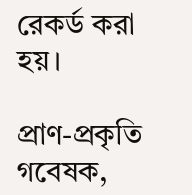রেকর্ড করা হয়।

প্রাণ-প্রকৃতি গবেষক,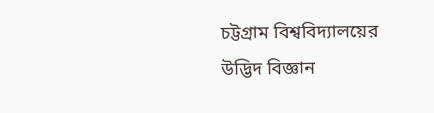চট্টগ্রাম বিশ্ববিদ্যালয়ের উদ্ভিদ বিজ্ঞান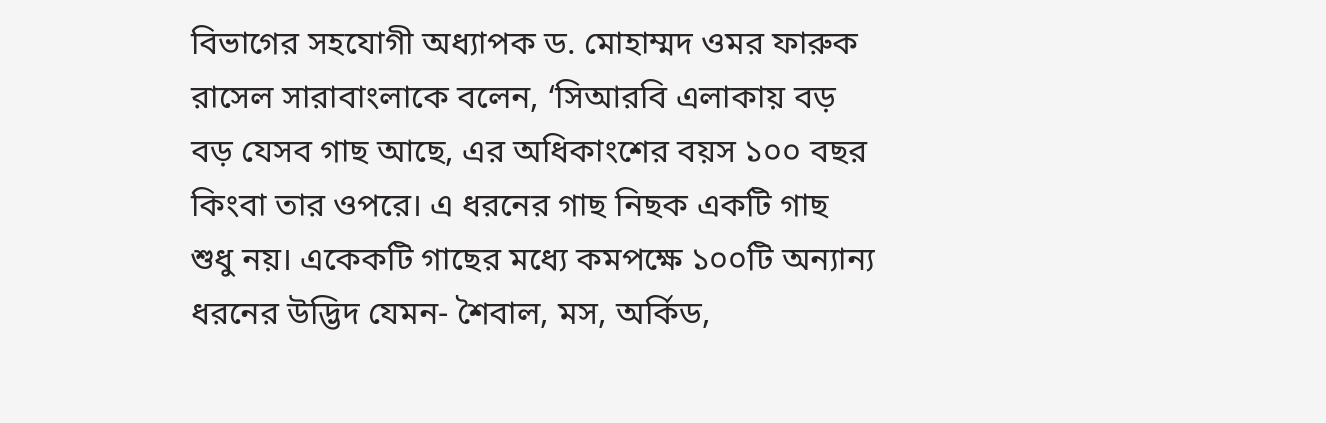বিভাগের সহযোগী অধ্যাপক ড. মোহাম্মদ ওমর ফারুক রাসেল সারাবাংলাকে বলেন, ‘সিআরবি এলাকায় বড় বড় যেসব গাছ আছে, এর অধিকাংশের বয়স ১০০ বছর কিংবা তার ওপরে। এ ধরনের গাছ নিছক একটি গাছ শুধু নয়। একেকটি গাছের মধ্যে কমপক্ষে ১০০টি অন্যান্য ধরনের উদ্ভিদ যেমন- শৈবাল, মস, অর্কিড,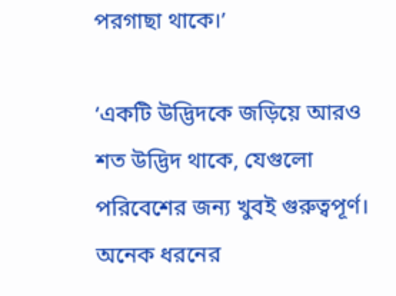পরগাছা থাকে।’

‘একটি উদ্ভিদকে জড়িয়ে আরও শত উদ্ভিদ থাকে, যেগুলো পরিবেশের জন্য খুবই গুরুত্বপূর্ণ। অনেক ধরনের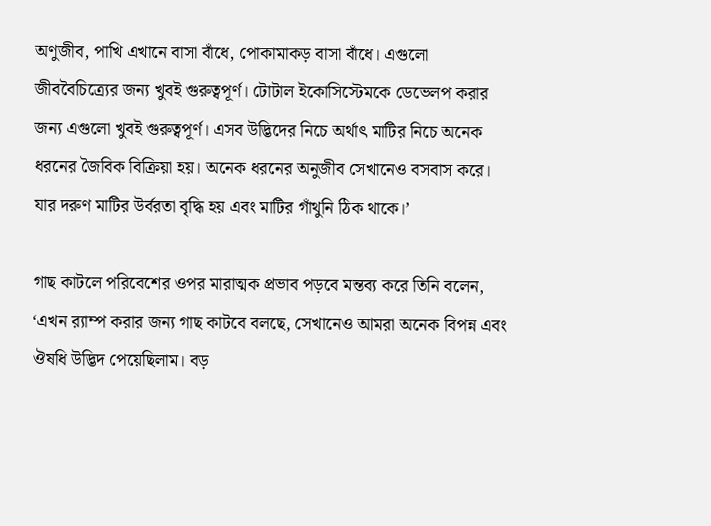অণুজীব, পাখি এখানে বাসা বাঁধে, পোকামাকড় বাসা বাঁধে। এগুলো জীববৈচিত্র্যের জন্য খুবই গুরুত্বপূর্ণ। টোটাল ইকোসিস্টেমকে ডেভেলপ করার জন্য এগুলো খুবই গুরুত্বপূর্ণ। এসব উদ্ভিদের নিচে অর্থাৎ মাটির নিচে অনেক ধরনের জৈবিক বিক্রিয়া হয়। অনেক ধরনের অনুজীব সেখানেও বসবাস করে। যার দরুণ মাটির উর্বরতা বৃদ্ধি হয় এবং মাটির গাঁথুনি ঠিক থাকে।’

গাছ কাটলে পরিবেশের ওপর মারাত্মক প্রভাব পড়বে মন্তব্য করে তিনি বলেন, ‘এখন র‌্যাম্প করার জন্য গাছ কাটবে বলছে, সেখানেও আমরা অনেক বিপন্ন এবং ঔষধি উদ্ভিদ পেয়েছিলাম। বড়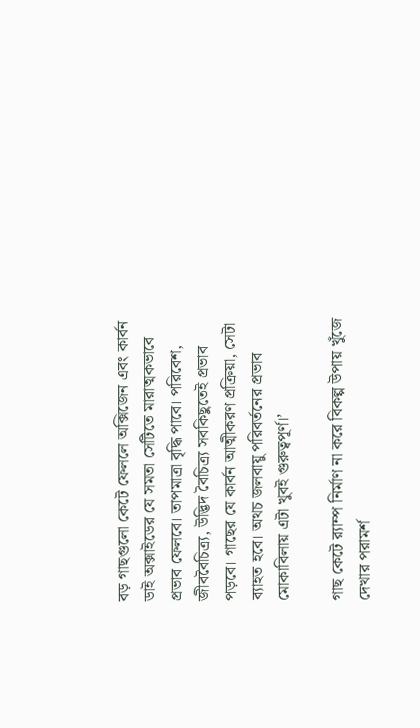বড় গাছগুলো কেটে ফেললে অক্সিজেন এবং কার্বন ডাই অক্সাইডের যে সমতা সেটিতে মারাত্মকভাবে প্রভাব ফেলবে। তাপমাত্রা বৃদ্ধি পাবে। পরিবেশ, জীববৈচিত্র্য, উদ্ভিদ বৈচিত্র্য সবকিছুতেই প্রভাব পড়বে। গাছের যে কার্বন আত্মীকরণ প্রক্রিয়া, সেটা ব্যাহত হবে। অথচ জলবায়ু পরিবর্তনের প্রভাব মোকাবিলায় এটা খুবই গুরুত্বপূর্ণ।’

গাছ কেটে র‌্যাম্প নির্মাণ না করে বিকল্প উপায় খুঁজে দেখার পরামর্শ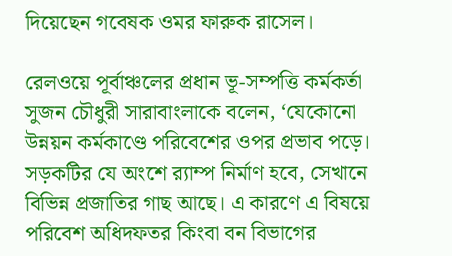দিয়েছেন গবেষক ওমর ফারুক রাসেল।

রেলওয়ে পূর্বাঞ্চলের প্রধান ভূ-সম্পত্তি কর্মকর্তা সুজন চৌধুরী সারাবাংলাকে বলেন, ‘যেকোনো উন্নয়ন কর্মকাণ্ডে পরিবেশের ওপর প্রভাব পড়ে। সড়কটির যে অংশে র‌্যাম্প নির্মাণ হবে, সেখানে বিভিন্ন প্রজাতির গাছ আছে। এ কারণে এ বিষয়ে পরিবেশ অধিদফতর কিংবা বন বিভাগের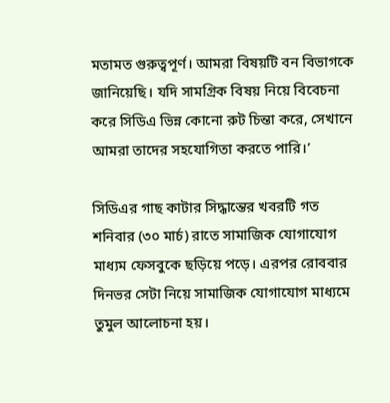মতামত গুরুত্বপূর্ণ। আমরা বিষয়টি বন বিভাগকে জানিয়েছি। যদি সামগ্রিক বিষয় নিয়ে বিবেচনা করে সিডিএ ভিন্ন কোনো রুট চিন্তা করে, সেখানে আমরা তাদের সহযোগিতা করতে পারি।’

সিডিএর গাছ কাটার সিদ্ধান্তের খবরটি গত শনিবার (৩০ মার্চ) রাতে সামাজিক যোগাযোগ মাধ্যম ফেসবুকে ছড়িয়ে পড়ে। এরপর রোববার দিনভর সেটা নিয়ে সামাজিক যোগাযোগ মাধ্যমে তুমুল আলোচনা হয়।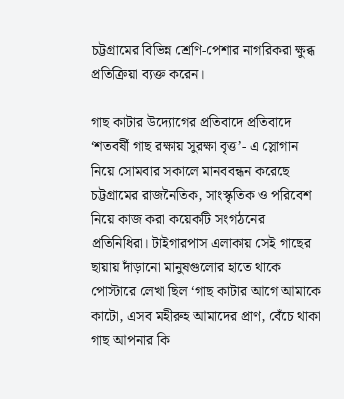চট্টগ্রামের বিভিন্ন শ্রেণি-পেশার নাগরিকরা ক্ষুব্ধ প্রতিক্রিয়া ব্যক্ত করেন।

গাছ কাটার উদ্যোগের প্রতিবাদে প্রতিবাদে ‘শতবর্ষী গাছ রক্ষায় সুরক্ষা বৃত্ত’- এ স্লোগান নিয়ে সোমবার সকালে মানববন্ধন করেছে চট্টগ্রামের রাজনৈতিক, সাংস্কৃতিক ও পরিবেশ নিয়ে কাজ করা কয়েকটি সংগঠনের প্রতিনিধিরা। টাইগারপাস এলাকায় সেই গাছের ছায়ায় দাঁড়ানো মানুষগুলোর হাতে থাকে পোস্টারে লেখা ছিল ‘গাছ কাটার আগে আমাকে কাটো, এসব মহীরুহ আমাদের প্রাণ, বেঁচে থাকা গাছ আপনার কি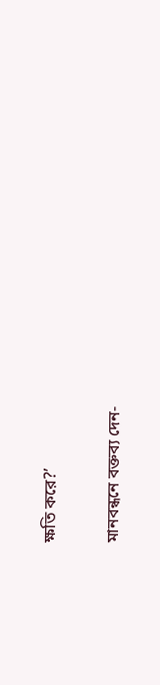ক্ষতি করে?’

মানবন্ধনে বক্তব্য দেন-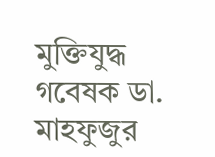মুক্তিযুদ্ধ গবেষক ডা. মাহফুজুর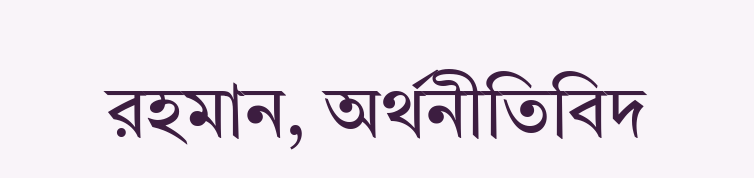রহমান, অর্থনীতিবিদ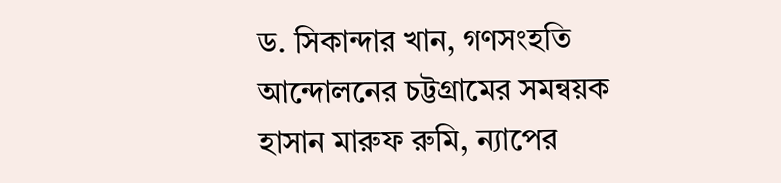ড. সিকান্দার খান, গণসংহতি আন্দোলনের চট্টগ্রামের সমন্বয়ক হাসান মারুফ রুমি, ন্যাপের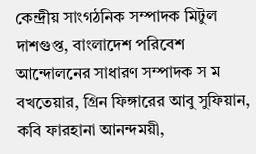কেন্দ্রীয় সাংগঠনিক সম্পাদক মিটুল দাশগুপ্ত, বাংলাদেশ পরিবেশ আন্দোলনের সাধারণ সম্পাদক স ম বখতেয়ার, গ্রিন ফিঙ্গারের আবু সুফিয়ান, কবি ফারহানা আনন্দময়ী,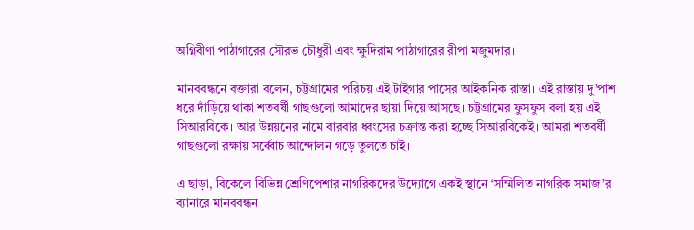অগ্নিবীণা পাঠাগারের সৌরভ চৌধুরী এবং ক্ষুদিরাম পাঠাগারের রীপা মজুমদার।

মানববন্ধনে বক্তারা বলেন, চট্টগ্রামের পরিচয় এই টাইগার পাসের আইকনিক রাস্তা। এই রাস্তায় দু’পাশ ধরে দাঁড়িয়ে থাকা শতবর্ষী গাছগুলো আমাদের ছায়া দিয়ে আসছে। চট্টগ্রামের ফুসফুস বলা হয় এই সিআরবিকে। আর উন্নয়নের নামে বারবার ধ্বংসের চক্রান্ত করা হচ্ছে সিআরবিকেই। আমরা শতবর্ষী গাছগুলো রক্ষায় সর্ব্বোচ আন্দোলন গড়ে তুলতে চাই।

এ ছাড়া, বিকেলে বিভিন্ন শ্রেণিপেশার নাগরিকদের উদ্যোগে একই স্থানে ‘সম্মিলিত নাগরিক সমাজ’র ব্যানারে মানববন্ধন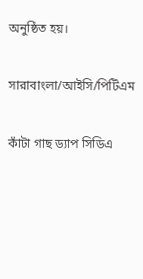অনুষ্ঠিত হয়।

সারাবাংলা/আইসি/পিটিএম

কাঁটা গাছ ড্যাপ সিডিএ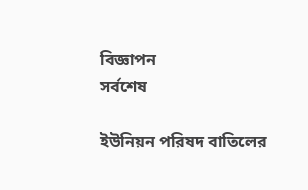বিজ্ঞাপন
সর্বশেষ

ইউনিয়ন পরিষদ বাতিলের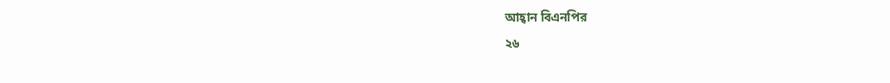আহ্বান বিএনপির
২৬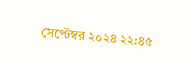সেপ্টেম্বর ২০২৪ ২২:৪৫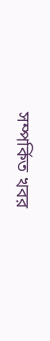সম্পর্কিত খবর